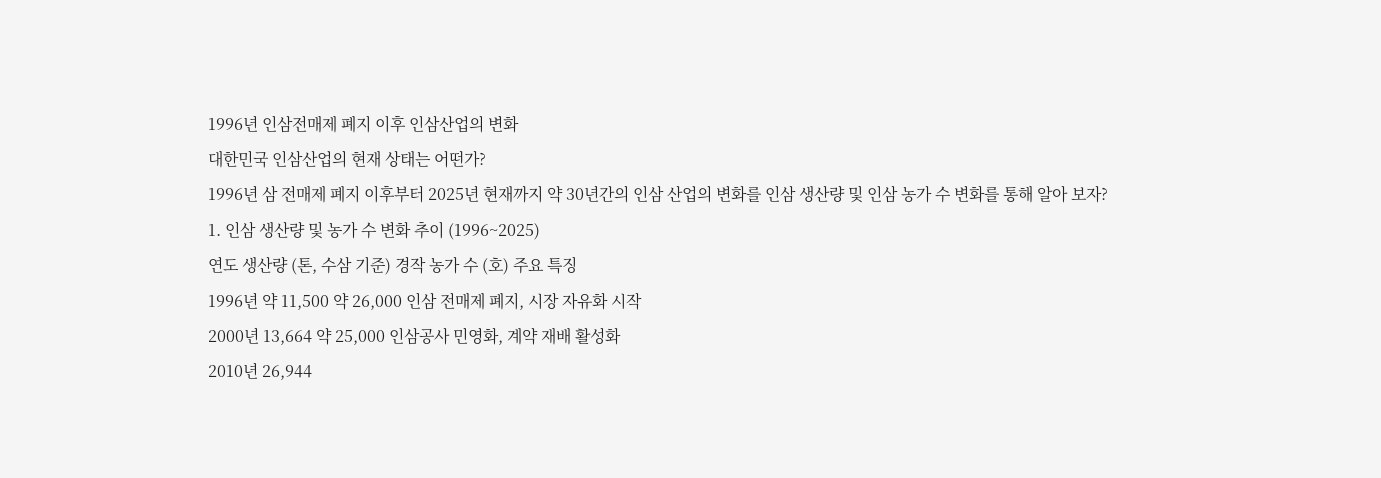1996년 인삼전매제 폐지 이후 인삼산업의 변화
대한민국 인삼산업의 현재 상태는 어떤가?
1996년 삼 전매제 폐지 이후부터 2025년 현재까지 약 30년간의 인삼 산업의 변화를 인삼 생산량 및 인삼 농가 수 변화를 통해 알아 보자?
1. 인삼 생산량 및 농가 수 변화 추이 (1996~2025)
연도 생산량 (톤, 수삼 기준) 경작 농가 수 (호) 주요 특징
1996년 약 11,500 약 26,000 인삼 전매제 폐지, 시장 자유화 시작
2000년 13,664 약 25,000 인삼공사 민영화, 계약 재배 활성화
2010년 26,944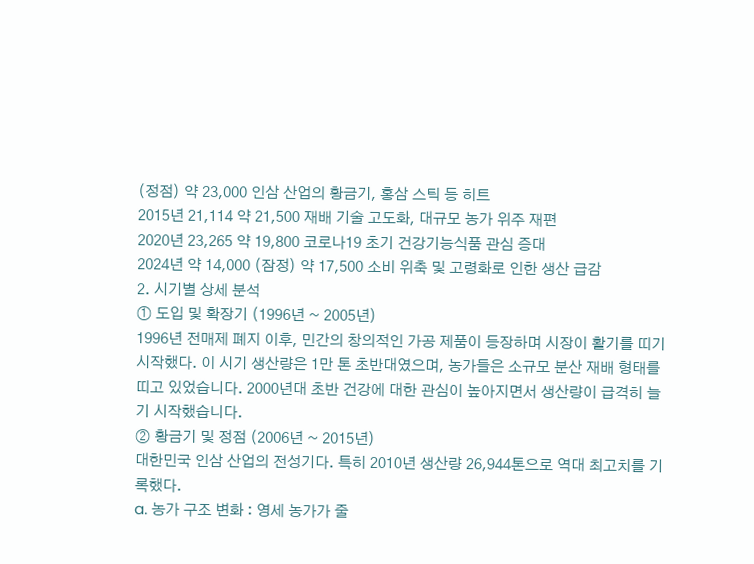(정점) 약 23,000 인삼 산업의 황금기, 홍삼 스틱 등 히트
2015년 21,114 약 21,500 재배 기술 고도화, 대규모 농가 위주 재편
2020년 23,265 약 19,800 코로나19 초기 건강기능식품 관심 증대
2024년 약 14,000 (잠정) 약 17,500 소비 위축 및 고령화로 인한 생산 급감
2. 시기별 상세 분석
① 도입 및 확장기 (1996년 ~ 2005년)
1996년 전매제 폐지 이후, 민간의 창의적인 가공 제품이 등장하며 시장이 활기를 띠기 시작했다. 이 시기 생산량은 1만 톤 초반대였으며, 농가들은 소규모 분산 재배 형태를 띠고 있었습니다. 2000년대 초반 건강에 대한 관심이 높아지면서 생산량이 급격히 늘기 시작했습니다.
② 황금기 및 정점 (2006년 ~ 2015년)
대한민국 인삼 산업의 전성기다. 특히 2010년 생산량 26,944톤으로 역대 최고치를 기록했다.
a. 농가 구조 변화 : 영세 농가가 줄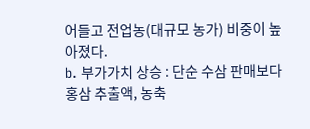어들고 전업농(대규모 농가) 비중이 높아졌다.
b. 부가가치 상승 : 단순 수삼 판매보다 홍삼 추출액, 농축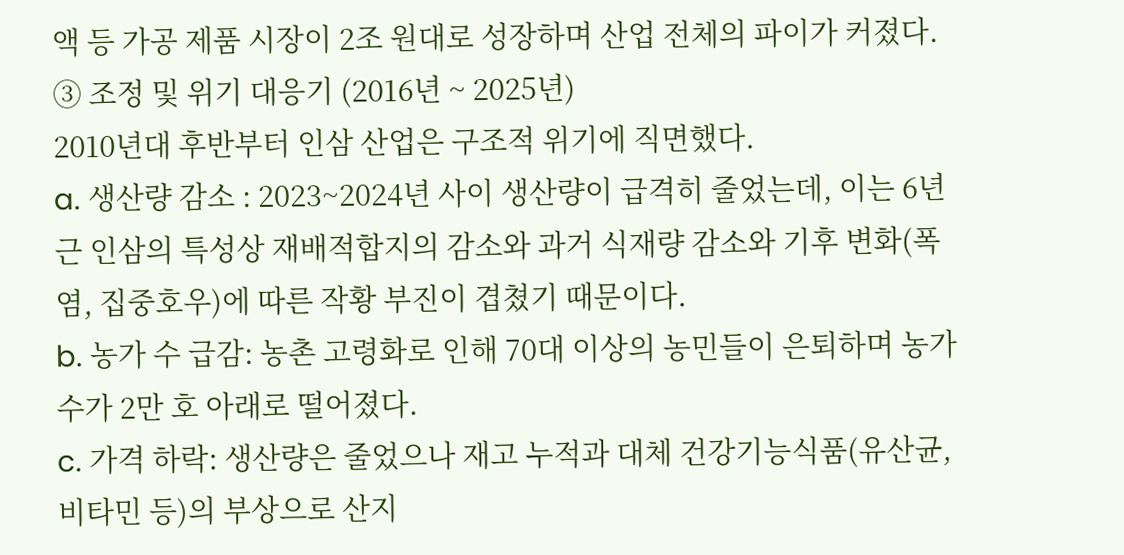액 등 가공 제품 시장이 2조 원대로 성장하며 산업 전체의 파이가 커졌다.
③ 조정 및 위기 대응기 (2016년 ~ 2025년)
2010년대 후반부터 인삼 산업은 구조적 위기에 직면했다.
a. 생산량 감소 : 2023~2024년 사이 생산량이 급격히 줄었는데, 이는 6년근 인삼의 특성상 재배적합지의 감소와 과거 식재량 감소와 기후 변화(폭염, 집중호우)에 따른 작황 부진이 겹쳤기 때문이다.
b. 농가 수 급감: 농촌 고령화로 인해 70대 이상의 농민들이 은퇴하며 농가 수가 2만 호 아래로 떨어졌다.
c. 가격 하락: 생산량은 줄었으나 재고 누적과 대체 건강기능식품(유산균, 비타민 등)의 부상으로 산지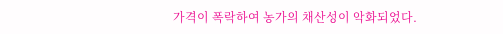가격이 폭락하여 농가의 채산성이 악화되었다.